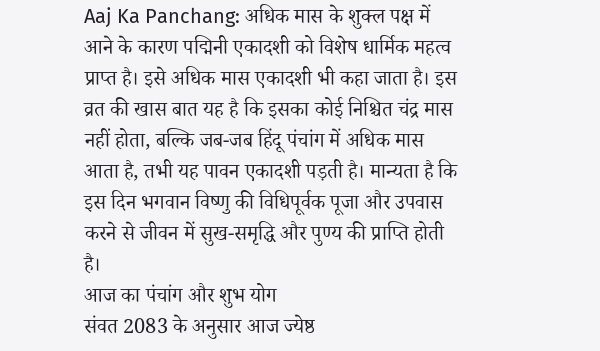Aaj Ka Panchang: अधिक मास के शुक्ल पक्ष में आने के कारण पद्मिनी एकादशी को विशेष धार्मिक महत्व प्राप्त है। इसे अधिक मास एकादशी भी कहा जाता है। इस व्रत की खास बात यह है कि इसका कोई निश्चित चंद्र मास नहीं होता, बल्कि जब-जब हिंदू पंचांग में अधिक मास आता है, तभी यह पावन एकादशी पड़ती है। मान्यता है कि इस दिन भगवान विष्णु की विधिपूर्वक पूजा और उपवास करने से जीवन में सुख-समृद्धि और पुण्य की प्राप्ति होती है।
आज का पंचांग और शुभ योग
संवत 2083 के अनुसार आज ज्येष्ठ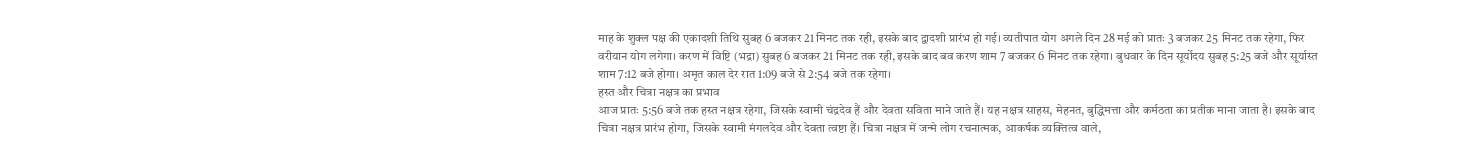माह के शुक्ल पक्ष की एकादशी तिथि सुबह 6 बजकर 21 मिनट तक रही, इसके बाद द्वादशी प्रारंभ हो गई। व्यतीपात योग अगले दिन 28 मई को प्रातः 3 बजकर 25 मिनट तक रहेगा, फिर वरीयान योग लगेगा। करण में विष्टि (भद्रा) सुबह 6 बजकर 21 मिनट तक रही, इसके बाद बव करण शाम 7 बजकर 6 मिनट तक रहेगा। बुधवार के दिन सूर्योदय सुबह 5:25 बजे और सूर्यास्त शाम 7:12 बजे होगा। अमृत काल देर रात 1:09 बजे से 2:54 बजे तक रहेगा।
हस्त और चित्रा नक्षत्र का प्रभाव
आज प्रातः 5:56 बजे तक हस्त नक्षत्र रहेगा, जिसके स्वामी चंद्रदेव हैं और देवता सविता माने जाते हैं। यह नक्षत्र साहस, मेहनत, बुद्धिमत्ता और कर्मठता का प्रतीक माना जाता है। इसके बाद चित्रा नक्षत्र प्रारंभ होगा, जिसके स्वामी मंगलदेव और देवता त्वष्टा हैं। चित्रा नक्षत्र में जन्मे लोग रचनात्मक, आकर्षक व्यक्तित्व वाले,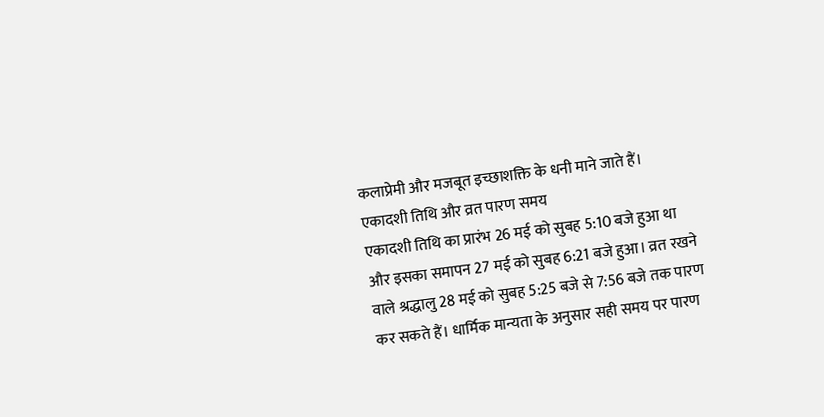कलाप्रेमी और मजबूत इच्छाशक्ति के धनी माने जाते हैं।
एकादशी तिथि और व्रत पारण समय
एकादशी तिथि का प्रारंभ 26 मई को सुबह 5:10 बजे हुआ था और इसका समापन 27 मई को सुबह 6:21 बजे हुआ। व्रत रखने वाले श्रद्धालु 28 मई को सुबह 5:25 बजे से 7:56 बजे तक पारण कर सकते हैं। धार्मिक मान्यता के अनुसार सही समय पर पारण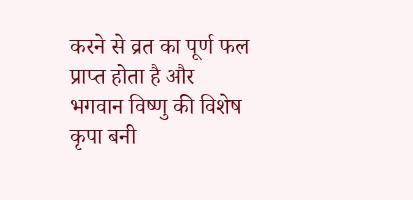करने से व्रत का पूर्ण फल प्राप्त होता है और भगवान विष्णु की विशेष कृपा बनी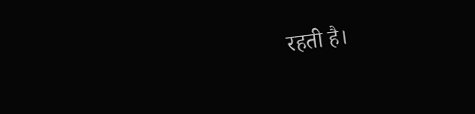रहती है।